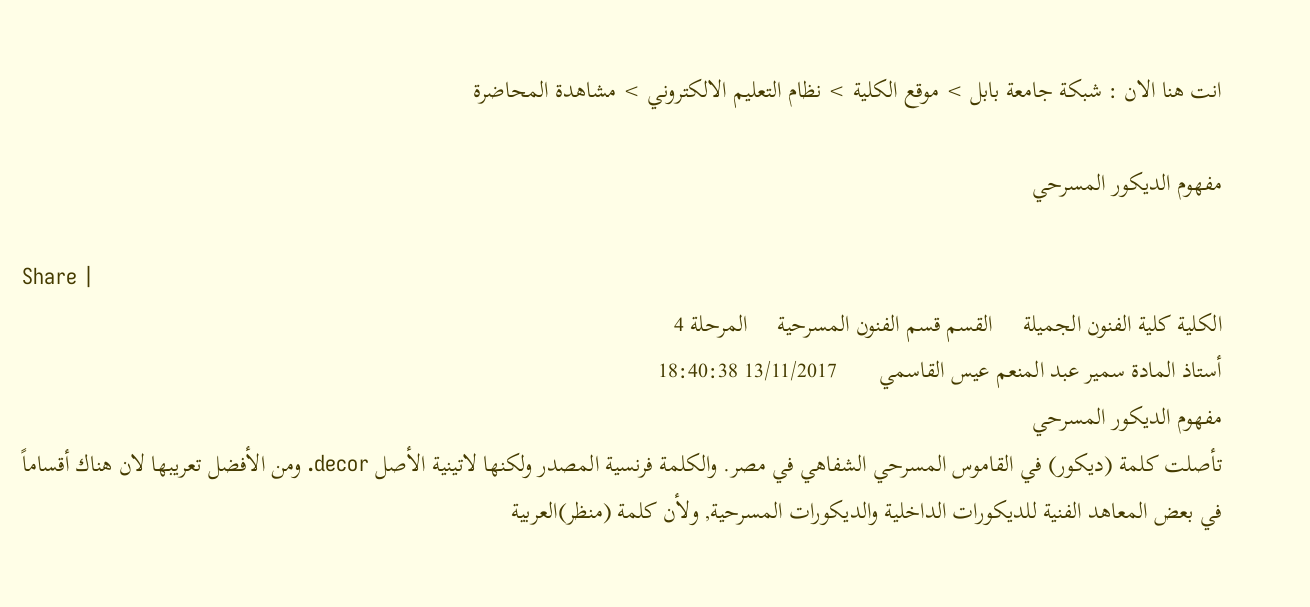انت هنا الان : شبكة جامعة بابل > موقع الكلية > نظام التعليم الالكتروني > مشاهدة المحاضرة

مفهوم الديكور المسرحي

Share |
الكلية كلية الفنون الجميلة     القسم قسم الفنون المسرحية     المرحلة 4
أستاذ المادة سمير عبد المنعم عيس القاسمي       13/11/2017 18:40:38
مفهوم الديكور المسرحي
تأصلت كلمة (ديكور) في القاموس المسرحي الشفاهي في مصر. والكلمة فرنسية المصدر ولكنها لاتينية الأصل decor. ومن الأفضل تعريبها لان هناك أقساماً في بعض المعاهد الفنية للديكورات الداخلية والديكورات المسرحية, ولأن كلمة (منظر)العربية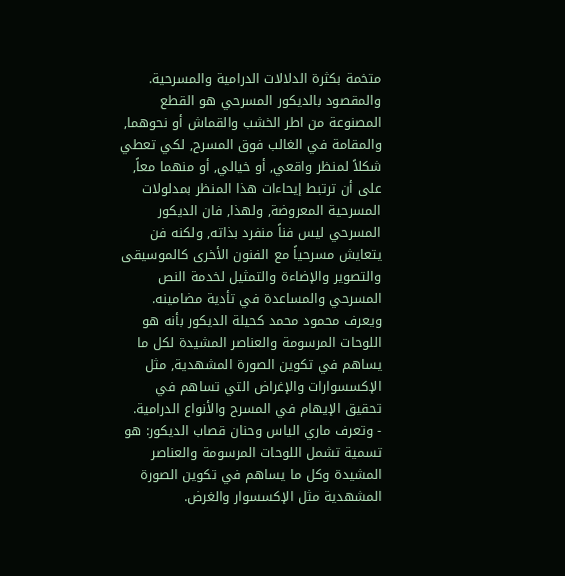متخمة بكثرة الدلالات الدرامية والمسرحية.
والمقصود بالديكور المسرحي هو القطع المصنوعة من اطر الخشب والقماش أو نحوهما, والمقامة في الغالب فوق المسرح, لكي تعطي شكلاً لمنظر واقعي, أو خيالي, أو منهما معاً, على أن ترتبط إيحاءات هذا المنظر بمدلولات المسرحية المعروضة, ولهذا, فان الديكور المسرحي ليس فناً منفرد بذاته, ولكنه فن يتعايش مسرحياً مع الفنون الأخرى كالموسيقى والتصوير والإضاءة والتمثيل لخدمة النص المسرحي والمساعدة في تأدية مضامينه.
ويعرف محمود محمد كحيلة الديكور بأنه هو اللوحات المرسومة والعناصر المشيدة لكل ما يساهم في تكوين الصورة المشهدية, مثل الإكسسوارات والإغراض التي تساهم في تحقيق الإيهام في المسرح والأنواع الدرامية.
- وتعرف ماري الياس وحنان قصاب الديكور: هو تسمية تشمل اللوحات المرسومة والعناصر المشيدة وكل ما يساهم في تكوين الصورة المشهدية مثل الإكسسوار والغرض.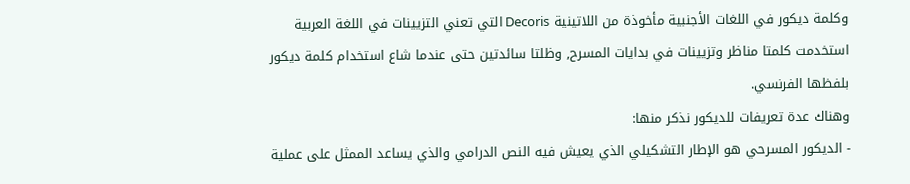وكلمة ديكور في اللغات الأجنبية مأخوذة من اللاتينية Decoris التي تعني التزيينات في اللغة العربية استخدمت كلمتا مناظر وتزيينات في بدايات المسرح, وظلتا سائدتين حتى عندما شاع استخدام كلمة ديكور بلفظها الفرنسي.
وهناك عدة تعريفات للديكور نذكر منها:
- الديكور المسرحي هو الإطار التشكيلي الذي يعيش فيه النص الدرامي والذي يساعد الممثل على عملية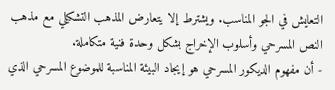التعايش في الجو المناسب. ويشترط إلا يتعارض المذهب التشكيلي مع مذهب النص المسرحي وأسلوب الإخراج بشكل وحدة فنية متكاملة.
- أن مفهوم الديكور المسرحي هو إيجاد البيئة المناسبة للموضوع المسرحي الذي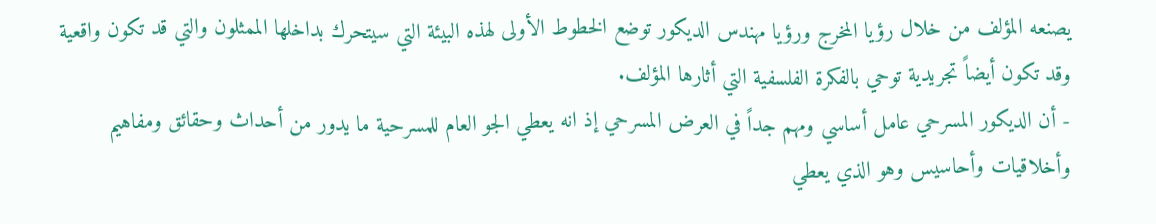يصنعه المؤلف من خلال رؤيا المخرج ورؤيا مهندس الديكور توضع الخطوط الأولى لهذه البيئة التي سيتحرك بداخلها الممثلون والتي قد تكون واقعية وقد تكون أيضاً تجريدية توحي بالفكرة الفلسفية التي أثارها المؤلف.
- أن الديكور المسرحي عامل أساسي ومهم جداً في العرض المسرحي إذ انه يعطي الجو العام للمسرحية ما يدور من أحداث وحقائق ومفاهيم وأخلاقيات وأحاسيس وهو الذي يعطي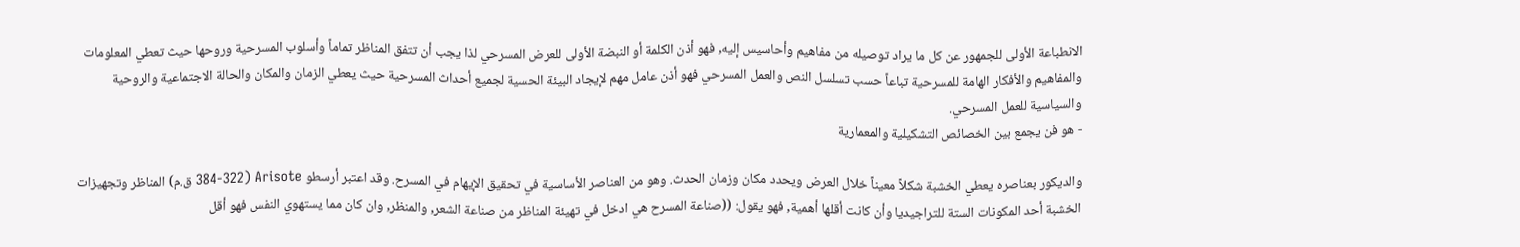الانطباعة الأولى للجمهور عن كل ما يراد توصيله من مفاهيم وأحاسيس إليه, فهو أذن الكلمة أو النبضة الأولى للعرض المسرحي لذا يجب أن تتفق المناظر تماماً وأسلوب المسرحية وروحها حيث تعطي المعلومات والمفاهيم والأفكار الهامة للمسرحية تباعاً حسب تسلسل النص والعمل المسرحي فهو أذن عامل مهم لإيجاد البيئة الحسية لجميع أحداث المسرحية حيث يعطي الزمان والمكان والحالة الاجتماعية والروحية والسياسية للعمل المسرحي.
- هو فن يجمع بين الخصائص التشكيلية والمعمارية

والديكور بعناصره يعطي الخشبة شكلاً معيناً خلال العرض ويحدد مكان وزمان الحدث. وهو من العناصر الأساسية في تحقيق الإيهام في المسرح. وقد اعتبر أرسطو Arisote (384-322 ق.م) المناظر وتجهيزات الخشبة أحد المكونات الستة للتراجيديا وأن كانت أقلها أهمية, فهو يقول: ((صناعة المسرح هي ادخل في تهيئة المناظر من صناعة الشعر, والمنظر, وان كان مما يستهوي النفس فهو أقل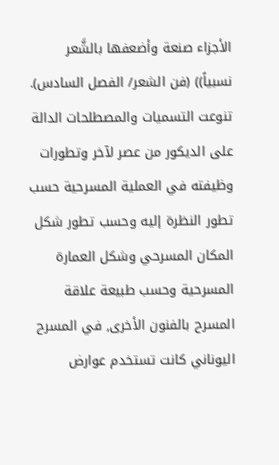الأجزاء صنعة وأضعفها بالشَّعر نسبياً)) (فن الشعر/ الفصل السادس).
تنوعت التسميات والمصطلحات الدالة على الديكور من عصر لآخر وتطورات وظيفته في العملية المسرحية حسب تطور النظرة إليه وحسب تطور شكل المكان المسرحي وشكل العمارة المسرحية وحسب طبيعة علاقة المسرح بالفنون الأخرى, في المسرح اليوناني كانت تستخدم عوارض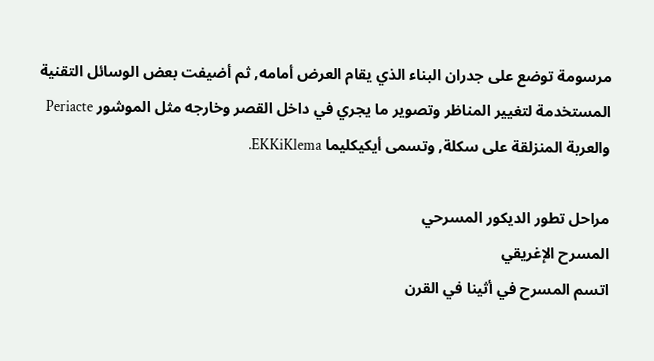مرسومة توضع على جدران البناء الذي يقام العرض أمامه, ثم أضيفت بعض الوسائل التقنية المستخدمة لتغيير المناظر وتصوير ما يجري في داخل القصر وخارجه مثل الموشور Periacte والعربة المنزلقة على سكلة, وتسمى أيكيكليما EKKiKlema.

مراحل تطور الديكور المسرحي
المسرح الإغريقي
اتسم المسرح في أثينا في القرن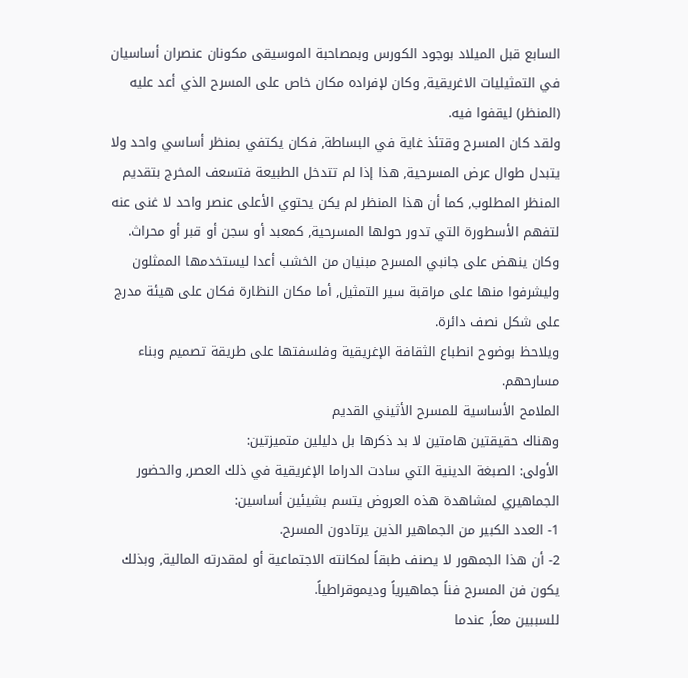السابع قبل الميلاد بوجود الكورس وبمصاحبة الموسيقى مكونان عنصران أساسيان في التمثيليات الاغريقية, وكان لإفراده مكان خاص على المسرح الذي أعد عليه (المنظر) ليقفوا فيه.
ولقد كان المسرح وقتئذ غاية في البساطة, فكان يكتفي بمنظر أساسي واحد ولا يتبدل طوال عرض المسرحية, هذا إذا لم تتدخل الطبيعة فتسعف المخرج بتقديم المنظر المطلوب, كما أن هذا المنظر لم يكن يحتوي الأعلى عنصر واحد لا غنى عنه لتفهم الأسطورة التي تدور حولها المسرحية, كمعبد أو سجن أو قبر أو محراث.
وكان ينهض على جانبي المسرح مبنيان من الخشب أعدا ليستخدمها الممثلون وليشرفوا منها على مراقبة سير التمثيل, أما مكان النظارة فكان على هيئة مدرج على شكل نصف دائرة.
ويلاحظ بوضوح انطباع الثقافة الإغريقية وفلسفتها على طريقة تصميم وبناء مسارحهم.
الملامح الأساسية للمسرح الأثيني القديم
وهناك حقيقتين هامتين لا بد ذكرها بل دليلين متميزتين:
الأولى: الصبغة الدينية التي سادت الدراما الإغريقية في ذلك العصر, والحضور الجماهيري لمشاهدة هذه العروض يتسم بشيئين أساسين:
1- العدد الكبير من الجماهير الذين يرتادون المسرح.
2- أن هذا الجمهور لا يصنف طبقاً لمكانته الاجتماعية أو لمقدرته المالية, وبذلك يكون فن المسرح فناً جماهيرياً وديموقراطياً.
للسببين معاً, عندما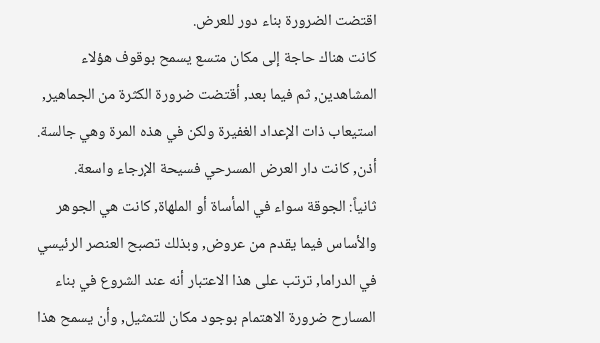اقتضت الضرورة بناء دور للعرض.
كانت هناك حاجة إلى مكان متسع يسمح بوقوف هؤلاء المشاهدين, ثم فيما بعد, أقتضت ضرورة الكثرة من الجماهير, استيعاب ذات الإعداد الغفيرة ولكن في هذه المرة وهي جالسة.
أذن, كانت دار العرض المسرحي فسيحة الإرجاء واسعة.
ثانياً: الجوقة سواء في المأساة أو الملهاة, كانت هي الجوهر والأساس فيما يقدم من عروض, وبذلك تصبح العنصر الرئيسي في الدراما, ترتب على هذا الاعتبار أنه عند الشروع في بناء المسارح ضرورة الاهتمام بوجود مكان للتمثيل, وأن يسمح هذا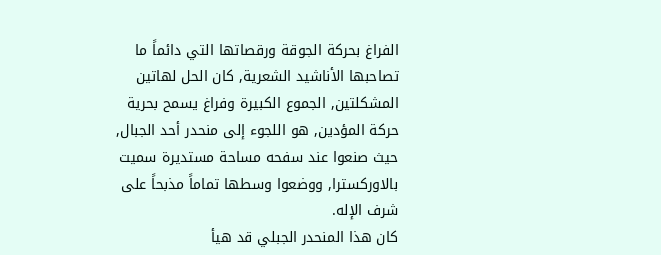الفراغ بحركة الجوقة ورقصاتها التي دائماً ما تصاحبها الأناشيد الشعرية, كان الحل لهاتين المشكلتين, الجموع الكبيرة وفراغ يسمح بحرية حركة المؤدين, هو اللجوء إلى منحدر أحد الجبال, حيث صنعوا عند سفحه مساحة مستديرة سميت بالاوركسترا, ووضعوا وسطها تماماً مذبحاً على شرف الإله.
كان هذا المنحدر الجبلي قد هيأ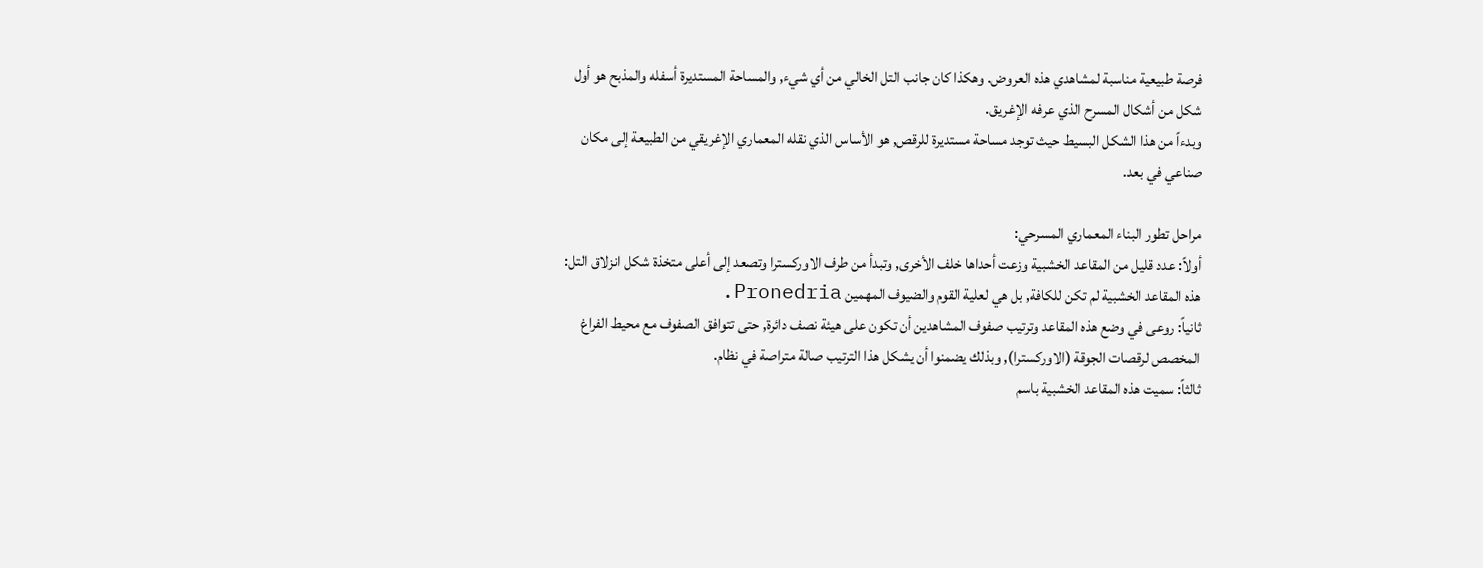فرصة طبيعية مناسبة لمشاهدي هذه العروض. وهكذا كان جانب التل الخالي من أي شيء, والمساحة المستديرة أسفله والمذبح هو أول شكل من أشكال المسرح الذي عرفه الإغريق.
وبدءاً من هذا الشكل البسيط حيث توجد مساحة مستديرة للرقص, هو الأساس الذي نقله المعماري الإغريقي من الطبيعة إلى مكان صناعي في بعد.

مراحل تطور البناء المعماري المسرحي:
أولاً: عدد قليل من المقاعد الخشبية وزعت أحداها خلف الأخرى, وتبدأ من طرف الاوركسترا وتصعد إلى أعلى متخذة شكل انزلاق التل: هذه المقاعد الخشبية لم تكن للكافة, بل هي لعلية القوم والضيوف المهمين Pronedria.
ثانياً: روعى في وضع هذه المقاعد وترتيب صفوف المشاهدين أن تكون على هيئة نصف دائرة, حتى تتوافق الصفوف مع محيط الفراغ المخصص لرقصات الجوقة (الاوركسترا), وبذلك يضمنوا أن يشكل هذا الترتيب صالة متراصة في نظام.
ثالثاً: سميت هذه المقاعد الخشبية باسم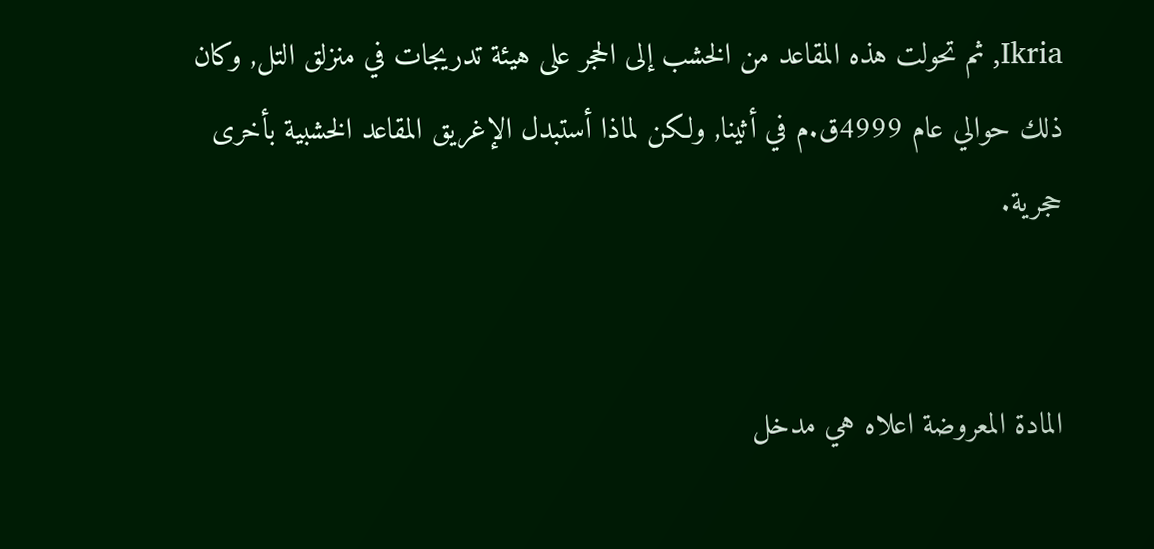Ikria, ثم تحولت هذه المقاعد من الخشب إلى الحجر على هيئة تدريجات في منزلق التل, وكان ذلك حوالي عام 4999ق.م في أثينا, ولكن لماذا أستبدل الإغريق المقاعد الخشبية بأخرى حجرية.


المادة المعروضة اعلاه هي مدخل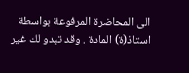الى المحاضرة المرفوعة بواسطة استاذ(ة) المادة . وقد تبدو لك غير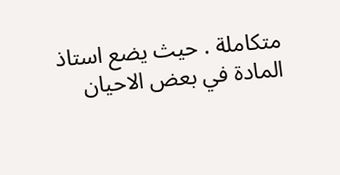متكاملة . حيث يضع استاذ المادة في بعض الاحيان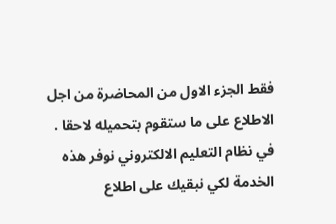فقط الجزء الاول من المحاضرة من اجل الاطلاع على ما ستقوم بتحميله لاحقا . في نظام التعليم الالكتروني نوفر هذه الخدمة لكي نبقيك على اطلاع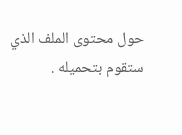حول محتوى الملف الذي ستقوم بتحميله .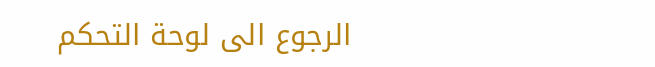الرجوع الى لوحة التحكم